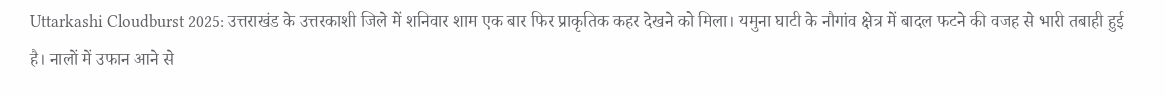Uttarkashi Cloudburst 2025: उत्तराखंड के उत्तरकाशी जिले में शनिवार शाम एक बार फिर प्राकृतिक कहर देखने को मिला। यमुना घाटी के नौगांव क्षेत्र में बादल फटने की वजह से भारी तबाही हुई है। नालों में उफान आने से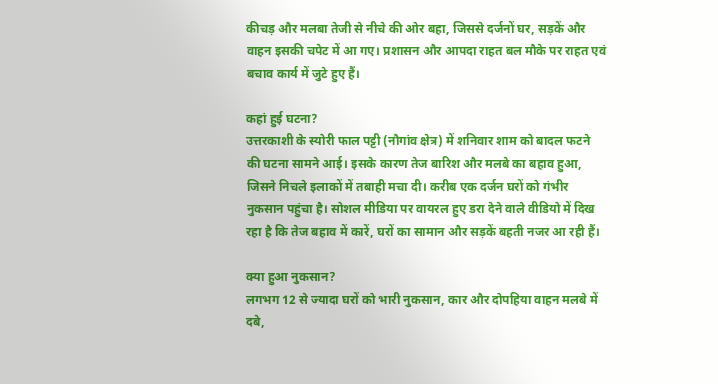कीचड़ और मलबा तेजी से नीचे की ओर बहा, जिससे दर्जनों घर, सड़कें और वाहन इसकी चपेट में आ गए। प्रशासन और आपदा राहत बल मौके पर राहत एवं बचाव कार्य में जुटे हुए हैं।

कहां हुई घटना?
उत्तरकाशी के स्योरी फाल पट्टी (नौगांव क्षेत्र) में शनिवार शाम को बादल फटने की घटना सामने आई। इसके कारण तेज बारिश और मलबे का बहाव हुआ, जिसने निचले इलाकों में तबाही मचा दी। करीब एक दर्जन घरों को गंभीर नुकसान पहुंचा है। सोशल मीडिया पर वायरल हुए डरा देने वाले वीडियो में दिख रहा है कि तेज बहाव में कारें, घरों का सामान और सड़कें बहती नजर आ रही हैं।

क्या हुआ नुकसान?
लगभग 12 से ज्यादा घरों को भारी नुकसान, कार और दोपहिया वाहन मलबे में दबे,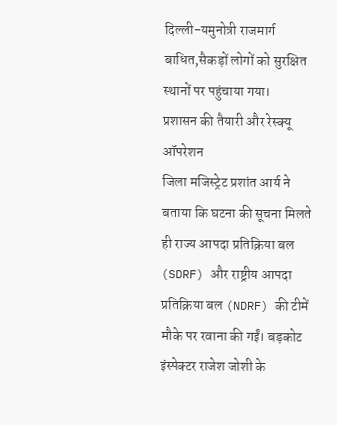दिल्ली-यमुनोत्री राजमार्ग बाधित,सैकड़ों लोगों को सुरक्षित स्थानों पर पहुंचाया गया।
प्रशासन की तैयारी और रेस्क्यू ऑपरेशन
जिला मजिस्ट्रेट प्रशांत आर्य ने बताया कि घटना की सूचना मिलते ही राज्य आपदा प्रतिक्रिया बल (SDRF) और राष्ट्रीय आपदा प्रतिक्रिया बल (NDRF) की टीमें मौके पर रवाना की गईं। बड़कोट इंस्पेक्टर राजेश जोशी के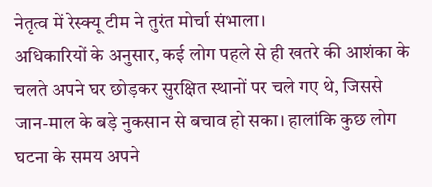नेतृत्व में रेस्क्यू टीम ने तुरंत मोर्चा संभाला।
अधिकारियों के अनुसार, कई लोग पहले से ही खतरे की आशंका के चलते अपने घर छोड़कर सुरक्षित स्थानों पर चले गए थे, जिससे जान-माल के बड़े नुकसान से बचाव हो सका। हालांकि कुछ लोग घटना के समय अपने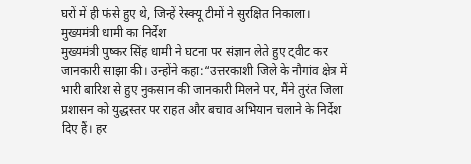घरों में ही फंसे हुए थे, जिन्हें रेस्क्यू टीमों ने सुरक्षित निकाला।
मुख्यमंत्री धामी का निर्देश
मुख्यमंत्री पुष्कर सिंह धामी ने घटना पर संज्ञान लेते हुए ट्वीट कर जानकारी साझा की। उन्होंने कहा:“उत्तरकाशी जिले के नौगांव क्षेत्र में भारी बारिश से हुए नुकसान की जानकारी मिलने पर, मैंने तुरंत जिला प्रशासन को युद्धस्तर पर राहत और बचाव अभियान चलाने के निर्देश दिए हैं। हर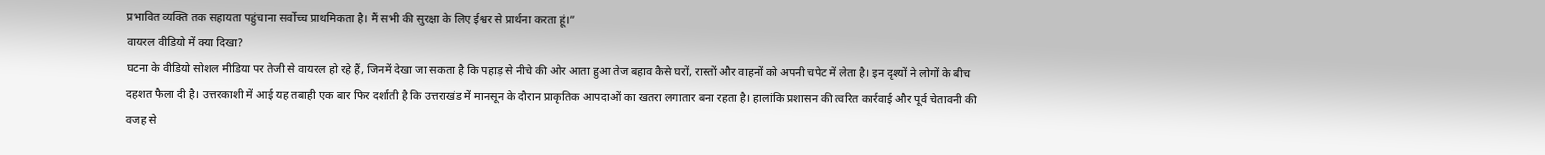प्रभावित व्यक्ति तक सहायता पहुंचाना सर्वोच्च प्राथमिकता है। मैं सभी की सुरक्षा के लिए ईश्वर से प्रार्थना करता हूं।”
वायरल वीडियो में क्या दिखा?
घटना के वीडियो सोशल मीडिया पर तेजी से वायरल हो रहे हैं, जिनमें देखा जा सकता है कि पहाड़ से नीचे की ओर आता हुआ तेज बहाव कैसे घरों, रास्तों और वाहनों को अपनी चपेट में लेता है। इन दृश्यों ने लोगों के बीच दहशत फैला दी है। उत्तरकाशी में आई यह तबाही एक बार फिर दर्शाती है कि उत्तराखंड में मानसून के दौरान प्राकृतिक आपदाओं का खतरा लगातार बना रहता है। हालांकि प्रशासन की त्वरित कार्रवाई और पूर्व चेतावनी की वजह से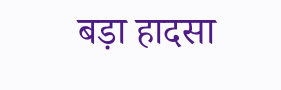बड़ा हादसा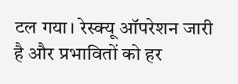टल गया। रेस्क्यू ऑपरेशन जारी है और प्रभावितों को हर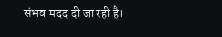संभव मदद दी जा रही है।